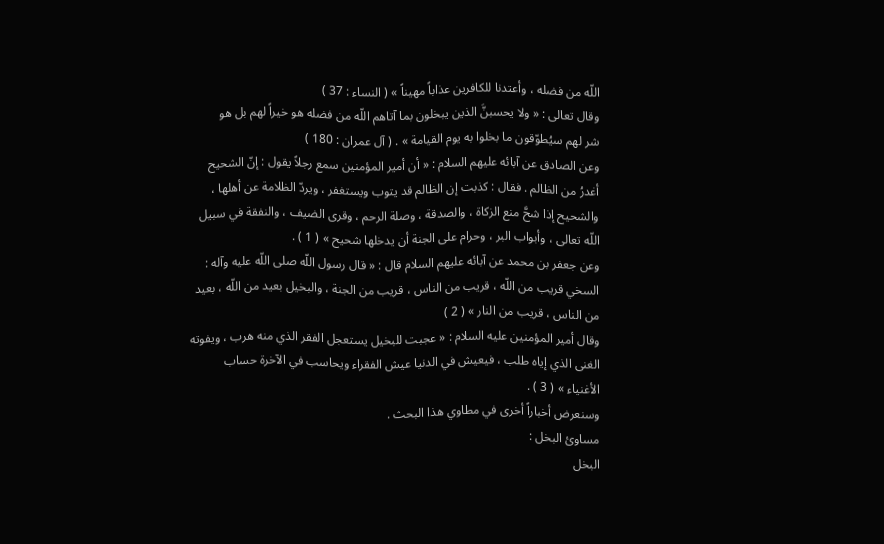اللّه من فضله ، وأعتدنا للكافرين عذاباً مهيناً » ( النساء : 37 )
وقال تعالى : « ولا يحسبنَّ الذين يبخلون بما آتاهم اللّه من فضله هو خيراً لهم بل هو
شر لهم سيُطوّقون ما بخلوا به يوم القيامة » . ( آل عمران : 180 )
وعن الصادق عن آبائه عليهم السلام : « أن أمير المؤمنين سمع رجلاً يقول : إنّ الشحيح
أغدرُ من الظالم . فقال : كذبت إن الظالم قد يتوب ويستغفر ، ويردّ الظلامة عن أهلها ،
والشحيح إذا شحَّ منع الزكاة ، والصدقة ، وصلة الرحم ، وقرى الضيف ، والنفقة في سبيل
اللّه تعالى ، وأبواب البر ، وحرام على الجنة أن يدخلها شحيح » ( 1 ) .
وعن جعفر بن محمد عن آبائه عليهم السلام قال : « قال رسول اللّه صلى اللّه عليه وآله :
السخي قريب من اللّه ، قريب من الناس ، قريب من الجنة ، والبخيل بعيد من اللّه ، بعيد
من الناس ، قريب من النار » ( 2 )
وقال أمير المؤمنين عليه السلام : « عجبت للبخيل يستعجل الفقر الذي منه هرب ، ويفوته
الغنى الذي إياه طلب ، فيعيش في الدنيا عيش الفقراء ويحاسب في الآخرة حساب
الأغنياء » ( 3 ) .
وسنعرض أخباراً أخرى في مطاوي هذا البحث .
مساوئ البخل :
البخل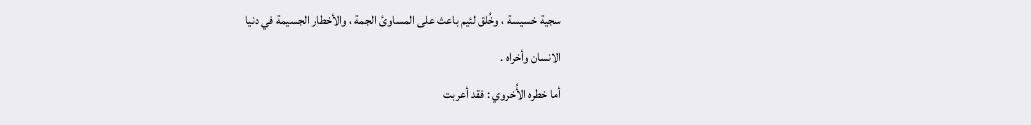سجية خسيسة ، وخُلق لئيم باعث على المساوئ الجمة ، والأخطار الجسيمة في دنيا
الانسان وأخراه .
أما خطره الأُخروي : فقد أعربت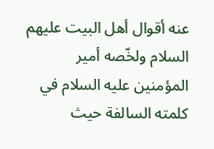عنه أقوال أهل البيت عليهم السلام ولخّصه أمير
المؤمنين عليه السلام في كلمته السالفة حيث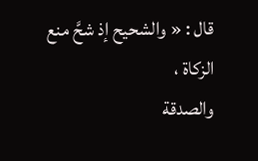قال : « والشحيح إذ شحَّ منع الزكاة ،
والصدقة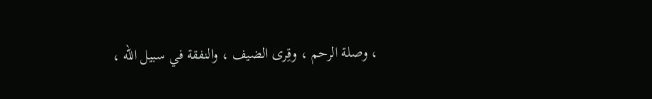، وصلة الرحم ، وقِرى الضيف ، والنفقة في سبيل اللّه ،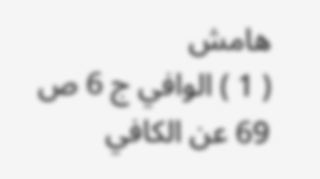هامش
( 1 ) الوافي ج 6 ص 69 عن الكافي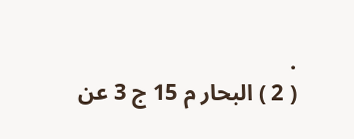.
( 2 ) البحار م 15 ج 3 عن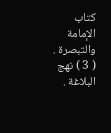كتاب الإمامة والتبصرة .
( 3 ) نهج البلاغة .